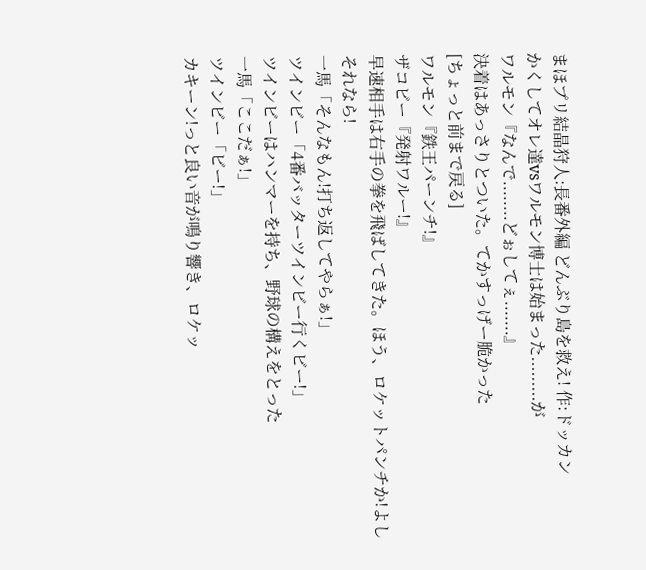まほプリ結晶狩人:長番外編 どんぶり島を救え! 作:ドッカン
かくしてオレ達vsワルモン博士は始まった.........が
ワルモン『なんで........どぉしてぇ.......』
決着はあっさりとついた。てかすっげー脆かった
[ちょっと前まで戻る]
ワルモン『鉄王パーンチ!』
ザコビー『発射ワルー!』
早速相手は右手の拳を飛ばしてきた。ほう、ロケットパンチか!よしそれなら!
一馬「そんなもん!打ち返してやらぁ!」
ツインビー「4番バッターツインビー行くビー!」
ツインビーはハンマーを持ち、野球の構えをとった
一馬「ここだぁ!」
ツインビー「ビー!」
カキーン!っと良い音が鳴り響き、ロケッ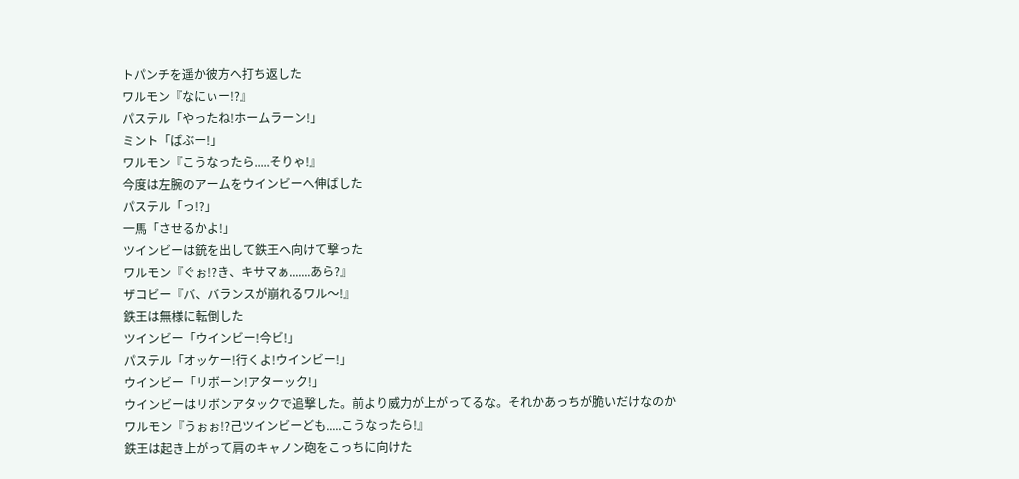トパンチを遥か彼方へ打ち返した
ワルモン『なにぃー!?』
パステル「やったね!ホームラーン!」
ミント「ばぶー!」
ワルモン『こうなったら.....そりゃ!』
今度は左腕のアームをウインビーへ伸ばした
パステル「っ!?」
一馬「させるかよ!」
ツインビーは銃を出して鉄王へ向けて撃った
ワルモン『ぐぉ!?き、キサマぁ.......あら?』
ザコビー『バ、バランスが崩れるワル〜!』
鉄王は無様に転倒した
ツインビー「ウインビー!今ビ!」
パステル「オッケー!行くよ!ウインビー!」
ウインビー「リボーン!アターック!」
ウインビーはリボンアタックで追撃した。前より威力が上がってるな。それかあっちが脆いだけなのか
ワルモン『うぉぉ!?己ツインビーども.....こうなったら!』
鉄王は起き上がって肩のキャノン砲をこっちに向けた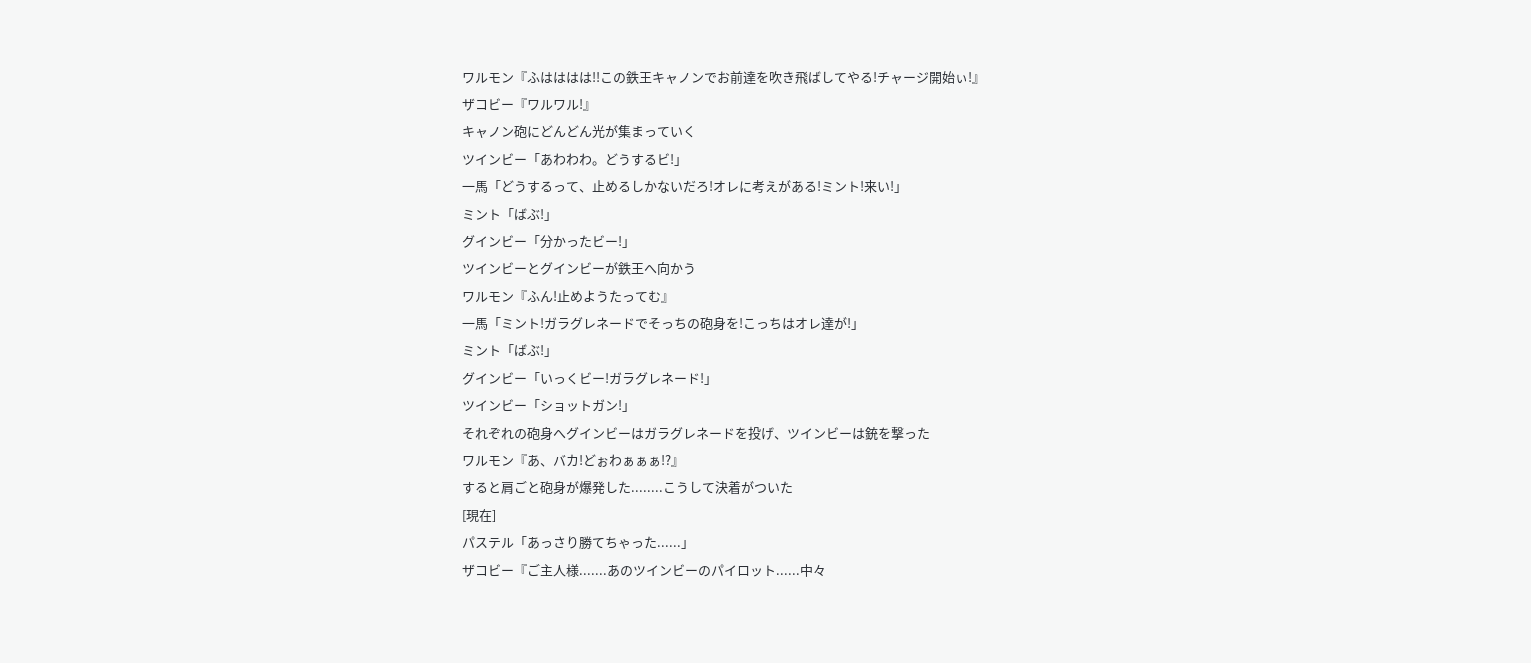ワルモン『ふはははは!!この鉄王キャノンでお前達を吹き飛ばしてやる!チャージ開始ぃ!』
ザコビー『ワルワル!』
キャノン砲にどんどん光が集まっていく
ツインビー「あわわわ。どうするビ!」
一馬「どうするって、止めるしかないだろ!オレに考えがある!ミント!来い!」
ミント「ばぶ!」
グインビー「分かったビー!」
ツインビーとグインビーが鉄王へ向かう
ワルモン『ふん!止めようたってむ』
一馬「ミント!ガラグレネードでそっちの砲身を!こっちはオレ達が!」
ミント「ばぶ!」
グインビー「いっくビー!ガラグレネード!」
ツインビー「ショットガン!」
それぞれの砲身へグインビーはガラグレネードを投げ、ツインビーは銃を撃った
ワルモン『あ、バカ!どぉわぁぁぁ!?』
すると肩ごと砲身が爆発した........こうして決着がついた
[現在]
パステル「あっさり勝てちゃった......」
ザコビー『ご主人様.......あのツインビーのパイロット......中々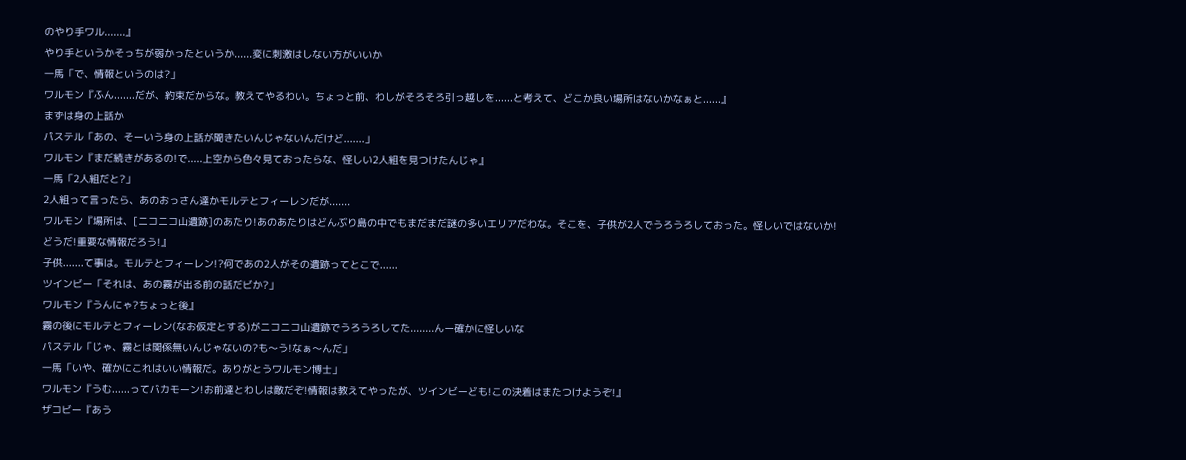のやり手ワル.......』
やり手というかそっちが弱かったというか......変に刺激はしない方がいいか
一馬「で、情報というのは?」
ワルモン『ふん.......だが、約束だからな。教えてやるわい。ちょっと前、わしがそろそろ引っ越しを......と考えて、どこか良い場所はないかなぁと......』
まずは身の上話か
パステル「あの、そーいう身の上話が聞きたいんじゃないんだけど.......」
ワルモン『まだ続きがあるの!で.....上空から色々見ておったらな、怪しい2人組を見つけたんじゃ』
一馬「2人組だと?」
2人組って言ったら、あのおっさん達かモルテとフィーレンだが.......
ワルモン『場所は、[ニコニコ山遺跡]のあたり!あのあたりはどんぶり島の中でもまだまだ謎の多いエリアだわな。そこを、子供が2人でうろうろしておった。怪しいではないか!どうだ!重要な情報だろう!』
子供.......て事は。モルテとフィーレン!?何であの2人がその遺跡ってとこで......
ツインビー「それは、あの霧が出る前の話だビか?」
ワルモン『うんにゃ?ちょっと後』
霧の後にモルテとフィーレン(なお仮定とする)がニコニコ山遺跡でうろうろしてた........んー確かに怪しいな
パステル「じゃ、霧とは関係無いんじゃないの?も〜う!なぁ〜んだ」
一馬「いや、確かにこれはいい情報だ。ありがとうワルモン博士」
ワルモン『うむ......ってバカモーン!お前達とわしは敵だぞ!情報は教えてやったが、ツインビーども!この決着はまたつけようぞ!』
ザコビー『あう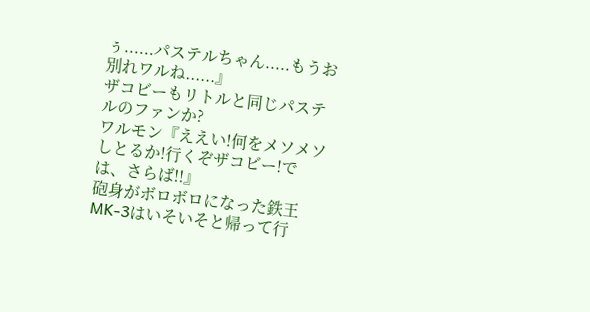ぅ......パステルちゃん.....もうお別れワルね......』
ザコビーもリトルと同じパステルのファンか?
ワルモン『ええい!何をメソメソしとるか!行くぞザコビー!では、さらば!!』
砲身がボロボロになった鉄王MK-3はいそいそと帰って行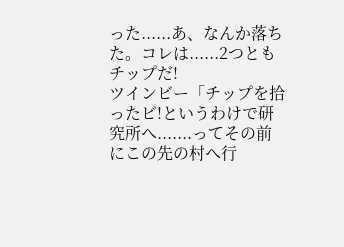った......あ、なんか落ちた。コレは......2つともチップだ!
ツインビー「チップを拾ったビ!というわけで研究所へ.......ってその前にこの先の村へ行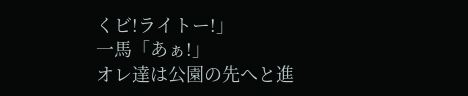くビ!ライトー!」
一馬「あぁ!」
オレ達は公園の先へと進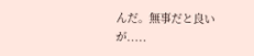んだ。無事だと良いが.....